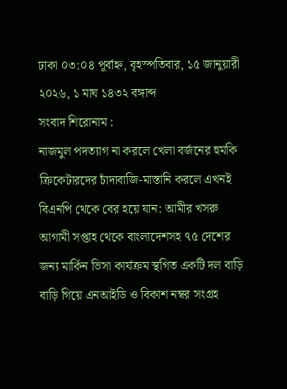ঢাকা ০৩:০৪ পূর্বাহ্ন, বৃহস্পতিবার, ১৫ জানুয়ারী ২০২৬, ১ মাঘ ১৪৩২ বঙ্গাব্দ
সংবাদ শিরোনাম :
নাজমুল পদত্যাগ না করলে খেলা বর্জনের হুমকি ক্রিকেটারদের চাঁদাবাজি-মাস্তানি করলে এখনই বিএনপি থেকে বের হয়ে যান: আমীর খসরু আগামী সপ্তাহ থেকে বাংলাদেশসহ ৭৫ দেশের জন্য মার্কিন ভিসা কার্যক্রম স্থগিত একটি দল বাড়ি বাড়ি গিয়ে এনআইডি ও বিকাশ নম্বর সংগ্রহ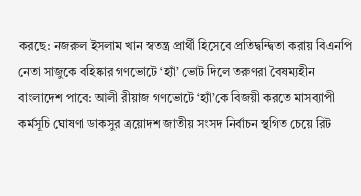করছে: নজরুল ইসলাম খান স্বতন্ত্র প্রার্থী হিসেবে প্রতিদ্বন্দ্বিতা করায় বিএনপি নেতা সাজুকে বহিষ্কার গণভোটে ‘হ্যাঁ’ ভোট দিলে তরুণরা বৈষম্যহীন বাংলাদেশ পাবে: আলী রীয়াজ গণভোটে ‘হ্যাঁ’কে বিজয়ী করতে মাসব্যাপী কর্মসূচি ঘোষণা ডাকসুর ত্রয়োদশ জাতীয় সংসদ নির্বাচন স্থগিত চেয়ে রিট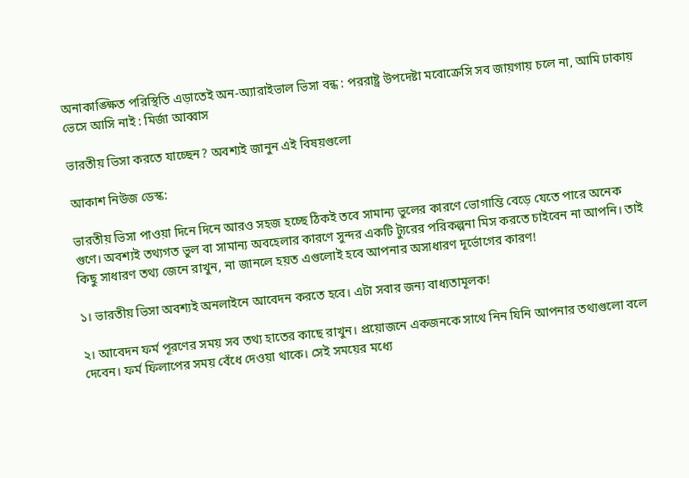অনাকাঙ্ক্ষিত পরিস্থিতি এড়াতেই অন-অ্যারাইভাল ভিসা বন্ধ : পররাষ্ট্র উপদেষ্টা মবোক্রেসি সব জায়গায় চলে না, আমি ঢাকায় ভেসে আসি নাই : মির্জা আব্বাস

ভারতীয় ভিসা করতে যাচ্ছেন? অবশ্যই জানুন এই বিষয়গুলো

আকাশ নিউজ ডেস্ক:

ভারতীয় ভিসা পাওয়া দিনে দিনে আরও সহজ হচ্ছে ঠিকই তবে সামান্য ভুলের কারণে ভোগান্তি বেড়ে যেতে পারে অনেক গুণে। অবশ্যই তথ্যগত ভুল বা সামান্য অবহেলার কারণে সুন্দর একটি ট্যুরের পরিকল্পনা মিস করতে চাইবেন না আপনি। তাই কিছু সাধারণ তথ্য জেনে রাখুন, না জানলে হয়ত এগুলোই হবে আপনার অসাধারণ দূর্ভোগের কারণ!

১। ভারতীয় ভিসা অবশ্যই অনলাইনে আবেদন করতে হবে। এটা সবার জন্য বাধ্যতামূলক!

২। আবেদন ফর্ম পূরণের সময় সব তথ্য হাতের কাছে রাখুন। প্রয়োজনে একজনকে সাথে নিন যিনি আপনার তথ্যগুলো বলে দেবেন। ফর্ম ফিলাপের সময় বেঁধে দেওয়া থাকে। সেই সময়ের মধ্যে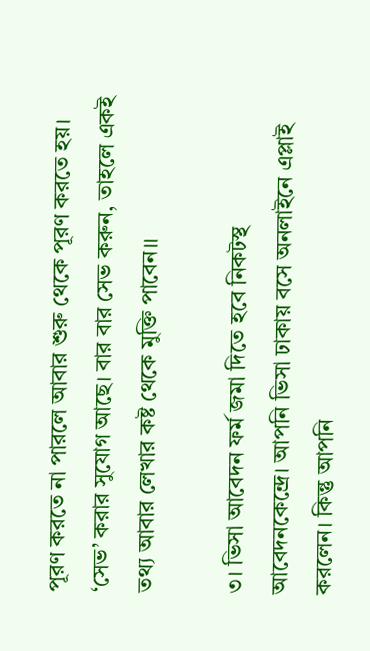পূরণ করতে না পারলে আবার শুরু থেকে পূরণ করতে হয়। ‘সেভ’ করার সুযোগ আছে। বার বার সেভ করুন, তাহলে একই তথ্য আবার লেখার কষ্ট থেকে মুক্তি পাবেন।।

৩। ভিসা আবেদন ফর্ম জমা দিতে হবে নিকটস্থ আবেদনকেন্দ্রে। আপনি ভিসা ঢাকায় বসে অনলাইনে এপ্লাই করলেন। কিন্তু আপনি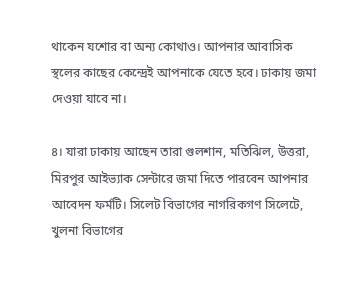থাকেন যশোর বা অন্য কোথাও। আপনার আবাসিক স্থলের কাছের কেন্দ্রেই আপনাকে যেতে হবে। ঢাকায় জমা দেওয়া যাবে না।

৪। যারা ঢাকায় আছেন তারা গুলশান, মতিঝিল, উত্তরা, মিরপুর আইভ্যাক সেন্টারে জমা দিতে পারবেন আপনার আবেদন ফর্মটি। সিলেট বিভাগের নাগরিকগণ সিলেটে, খুলনা বিভাগের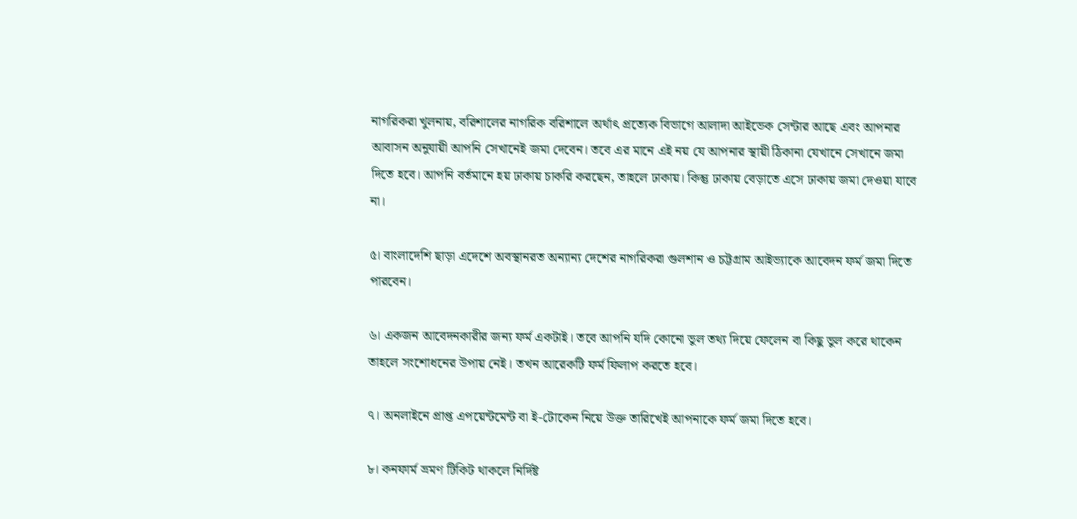নাগরিকরা খুলনায়, বরিশালের নাগরিক বরিশালে অর্থাৎ প্রত্যেক বিভাগে আলাদা আইভেক সেন্টার আছে এবং আপনার আবাসন অনুযায়ী আপনি সেখানেই জমা দেবেন। তবে এর মানে এই নয় যে আপনার স্থায়ী ঠিকানা যেখানে সেখানে জমা দিতে হবে। আপনি বর্তমানে হয় ঢাকায় চাকরি করছেন, তাহলে ঢাকায়। কিন্তু ঢাকায় বেড়াতে এসে ঢাকায় জমা দেওয়া যাবে না।

৫। বাংলাদেশি ছাড়া এদেশে অবস্থানরত অন্যান্য দেশের নাগরিকরা গুলশান ও চট্টগ্রাম আইভ্যাকে আবেদন ফর্ম জমা দিতে পারবেন।

৬। একজন আবেদনকারীর জন্য ফর্ম একটাই। তবে আপনি যদি কোনো ভুল তথ্য দিয়ে ফেলেন বা কিছু ভুল করে থাকেন তাহলে সংশোধনের উপায় নেই। তখন আরেকটি ফর্ম ফিলাপ করতে হবে।

৭। অনলাইনে প্রাপ্ত এপয়েন্টমেন্ট বা ই-টোকেন নিয়ে উক্ত তারিখেই আপনাকে ফর্ম জমা দিতে হবে।

৮। কনফার্ম ভ্রমণ টিকিট থাকলে নির্দিষ্ট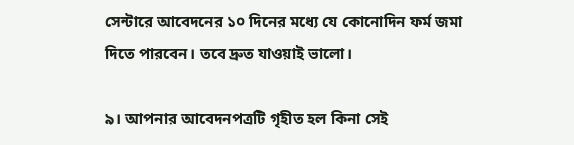সেন্টারে আবেদনের ১০ দিনের মধ্যে যে কোনোদিন ফর্ম জমা দিতে পারবেন। তবে দ্রুত যাওয়াই ভালো।

৯। আপনার আবেদনপত্রটি গৃহীত হল কিনা সেই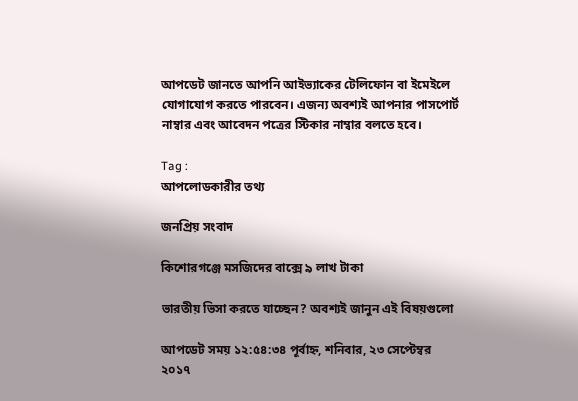আপডেট জানতে আপনি আইভ্যাকের টেলিফোন বা ইমেইলে যোগাযোগ করতে পারবেন। এজন্য অবশ্যই আপনার পাসপোর্ট নাম্বার এবং আবেদন পত্রের স্টিকার নাম্বার বলতে হবে।

Tag :
আপলোডকারীর তথ্য

জনপ্রিয় সংবাদ

কিশোরগঞ্জে মসজিদের বাক্সে ৯ লাখ টাকা

ভারতীয় ভিসা করতে যাচ্ছেন? অবশ্যই জানুন এই বিষয়গুলো

আপডেট সময় ১২:৫৪:৩৪ পূর্বাহ্ন, শনিবার, ২৩ সেপ্টেম্বর ২০১৭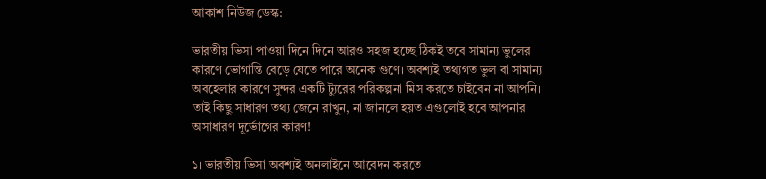আকাশ নিউজ ডেস্ক:

ভারতীয় ভিসা পাওয়া দিনে দিনে আরও সহজ হচ্ছে ঠিকই তবে সামান্য ভুলের কারণে ভোগান্তি বেড়ে যেতে পারে অনেক গুণে। অবশ্যই তথ্যগত ভুল বা সামান্য অবহেলার কারণে সুন্দর একটি ট্যুরের পরিকল্পনা মিস করতে চাইবেন না আপনি। তাই কিছু সাধারণ তথ্য জেনে রাখুন, না জানলে হয়ত এগুলোই হবে আপনার অসাধারণ দূর্ভোগের কারণ!

১। ভারতীয় ভিসা অবশ্যই অনলাইনে আবেদন করতে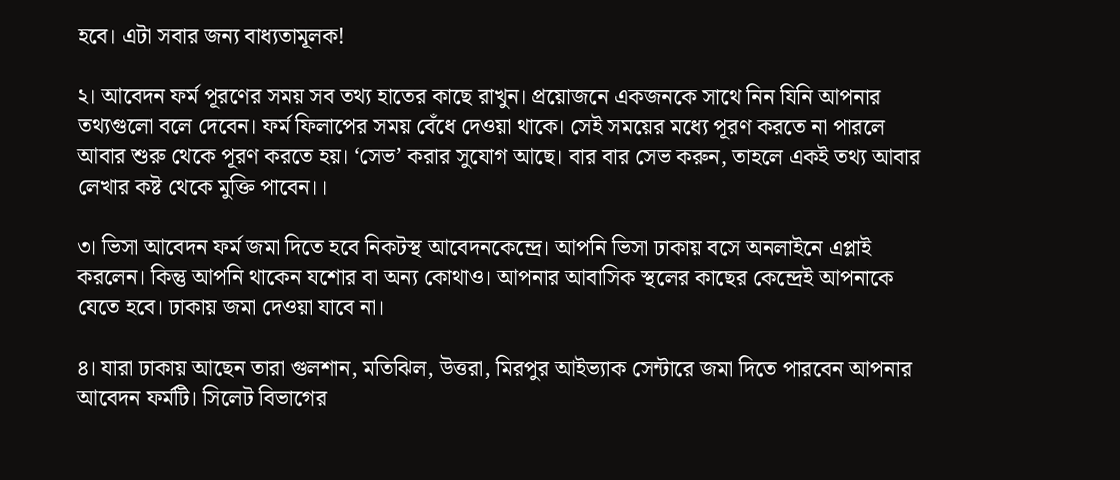হবে। এটা সবার জন্য বাধ্যতামূলক!

২। আবেদন ফর্ম পূরণের সময় সব তথ্য হাতের কাছে রাখুন। প্রয়োজনে একজনকে সাথে নিন যিনি আপনার তথ্যগুলো বলে দেবেন। ফর্ম ফিলাপের সময় বেঁধে দেওয়া থাকে। সেই সময়ের মধ্যে পূরণ করতে না পারলে আবার শুরু থেকে পূরণ করতে হয়। ‘সেভ’ করার সুযোগ আছে। বার বার সেভ করুন, তাহলে একই তথ্য আবার লেখার কষ্ট থেকে মুক্তি পাবেন।।

৩। ভিসা আবেদন ফর্ম জমা দিতে হবে নিকটস্থ আবেদনকেন্দ্রে। আপনি ভিসা ঢাকায় বসে অনলাইনে এপ্লাই করলেন। কিন্তু আপনি থাকেন যশোর বা অন্য কোথাও। আপনার আবাসিক স্থলের কাছের কেন্দ্রেই আপনাকে যেতে হবে। ঢাকায় জমা দেওয়া যাবে না।

৪। যারা ঢাকায় আছেন তারা গুলশান, মতিঝিল, উত্তরা, মিরপুর আইভ্যাক সেন্টারে জমা দিতে পারবেন আপনার আবেদন ফর্মটি। সিলেট বিভাগের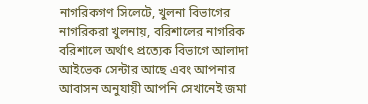নাগরিকগণ সিলেটে, খুলনা বিভাগের নাগরিকরা খুলনায়, বরিশালের নাগরিক বরিশালে অর্থাৎ প্রত্যেক বিভাগে আলাদা আইভেক সেন্টার আছে এবং আপনার আবাসন অনুযায়ী আপনি সেখানেই জমা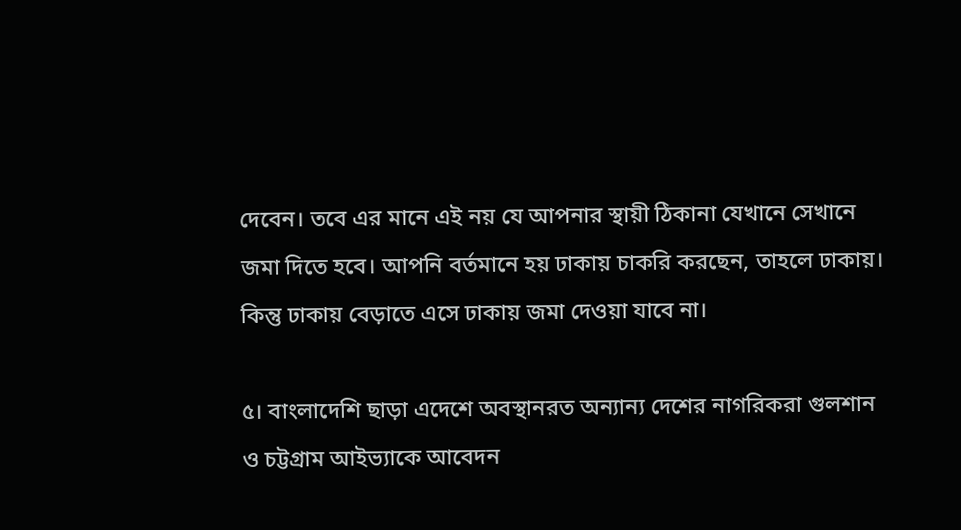দেবেন। তবে এর মানে এই নয় যে আপনার স্থায়ী ঠিকানা যেখানে সেখানে জমা দিতে হবে। আপনি বর্তমানে হয় ঢাকায় চাকরি করছেন, তাহলে ঢাকায়। কিন্তু ঢাকায় বেড়াতে এসে ঢাকায় জমা দেওয়া যাবে না।

৫। বাংলাদেশি ছাড়া এদেশে অবস্থানরত অন্যান্য দেশের নাগরিকরা গুলশান ও চট্টগ্রাম আইভ্যাকে আবেদন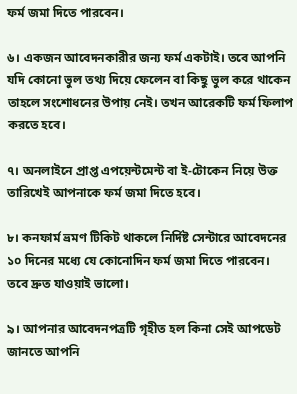ফর্ম জমা দিতে পারবেন।

৬। একজন আবেদনকারীর জন্য ফর্ম একটাই। তবে আপনি যদি কোনো ভুল তথ্য দিয়ে ফেলেন বা কিছু ভুল করে থাকেন তাহলে সংশোধনের উপায় নেই। তখন আরেকটি ফর্ম ফিলাপ করতে হবে।

৭। অনলাইনে প্রাপ্ত এপয়েন্টমেন্ট বা ই-টোকেন নিয়ে উক্ত তারিখেই আপনাকে ফর্ম জমা দিতে হবে।

৮। কনফার্ম ভ্রমণ টিকিট থাকলে নির্দিষ্ট সেন্টারে আবেদনের ১০ দিনের মধ্যে যে কোনোদিন ফর্ম জমা দিতে পারবেন। তবে দ্রুত যাওয়াই ভালো।

৯। আপনার আবেদনপত্রটি গৃহীত হল কিনা সেই আপডেট জানতে আপনি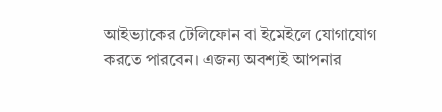আইভ্যাকের টেলিফোন বা ইমেইলে যোগাযোগ করতে পারবেন। এজন্য অবশ্যই আপনার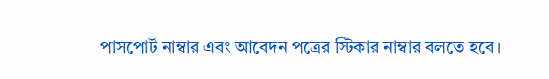পাসপোর্ট নাম্বার এবং আবেদন পত্রের স্টিকার নাম্বার বলতে হবে।